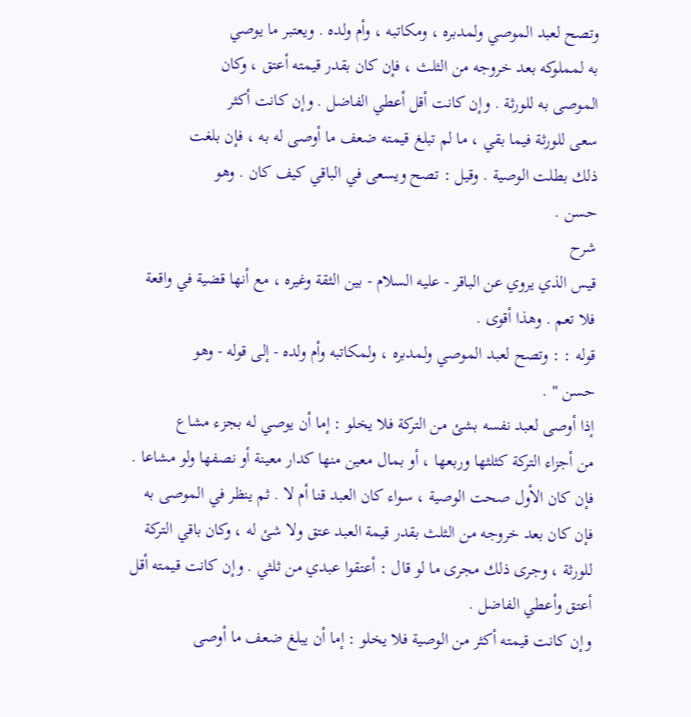وتصح لعبد الموصي ولمدبره ، ومكاتبه ، وأم ولده . ويعتبر ما يوصي
به لمملوكه بعد خروجه من الثلث ، فإن كان بقدر قيمته أعتق ، وكان
الموصى به للورثة . وإن كانت أقل أعطي الفاضل . وإن كانت أكثر
سعى للورثة فيما بقي ، ما لم تبلغ قيمته ضعف ما أوصى له به ، فإن بلغت
ذلك بطلت الوصية . وقيل : تصح ويسعى في الباقي كيف كان . وهو
حسن .
شرح
قيس الذي يروي عن الباقر - عليه السلام - بين الثقة وغيره ، مع أنها قضية في واقعة
فلا تعم . وهذا أقوى .
قوله : : وتصح لعبد الموصي ولمدبره ، ولمكاتبه وأم ولده - إلى قوله - وهو
حسن " .
إذا أوصى لعبد نفسه بشئ من التركة فلا يخلو : إما أن يوصي له بجزء مشاع
من أجزاء التركة كثلثها وربعها ، أو بمال معين منها كدار معينة أو نصفها ولو مشاعا .
فإن كان الأول صحت الوصية ، سواء كان العبد قنا أم لا . ثم ينظر في الموصى به
فإن كان بعد خروجه من الثلث بقدر قيمة العبد عتق ولا شئ له ، وكان باقي التركة
للورثة ، وجرى ذلك مجرى ما لو قال : أعتقوا عبدي من ثلثي . وإن كانت قيمته أقل
أعتق وأعطي الفاضل .
وإن كانت قيمته أكثر من الوصية فلا يخلو : إما أن يبلغ ضعف ما أوصى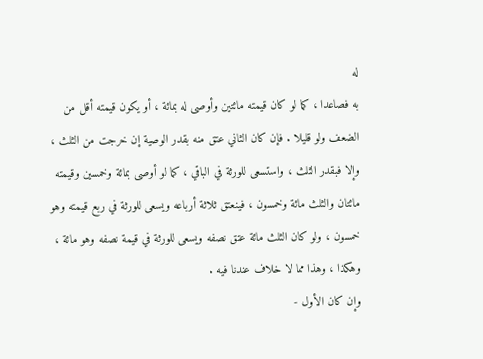له
به فصاعدا ، كما لو كان قيمته مائتين وأوصى له بمائة ، أو يكون قيمته أقل من
الضعف ولو قليلا . فإن كان الثاني عتق منه بقدر الوصية إن خرجت من الثلث ،
وإلا فبقدر الثلث ، واستسعى للورثة في الباقي ، كما لو أوصى بمائة وخمسين وقيمته
مائتان والثلث مائة وخمسون ، فينعتق ثلاثة أرباعه ويسعى للورثة في ربع قيمته وهو
خمسون ، ولو كان الثلث مائة عتق نصفه ويسعى للورثة في قيمة نصفه وهو مائة ،
وهكذا ، وهذا مما لا خلاف عندنا فيه .
وإن كان الأول -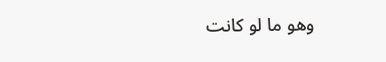وهو ما لو كانت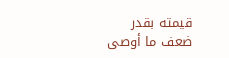قيمته بقدر ضعف ما أوصى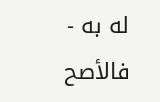له به - فالأصح